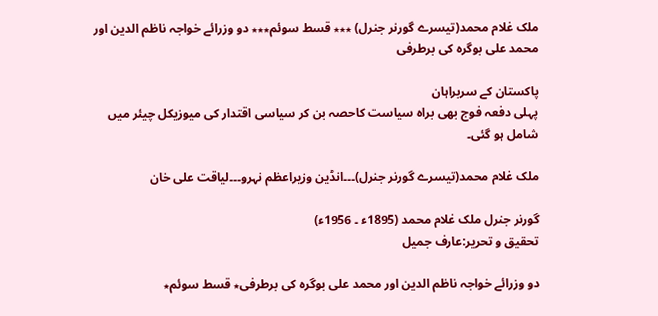ملک غلام محمد(تیسرے گورنر جنرل) ٭٭٭ قسط سوئم٭٭٭ دو وزرائے خواجہ ناظم الدین اور محمد علی بوگرہ کی برطرفی

پاکستان کے سربراہان
پہلی دفعہ فوج بھی براہ سیاست کاحصہ بن کر سیاسی اقتدار کی میوزیکل چیئر میں شامل ہو گئی۔

ملک غلام محمد(تیسرے گورنر جنرل)۔۔۔انڈین وزیراعظم نہرو۔۔۔لیاقت علی خان

گورنر جنرل ملک غلام محمد (1895ء ۔ 1956ء)
تحقیق و تحریر:عارف جمیل

دو وزرائے خواجہ ناظم الدین اور محمد علی بوگرہ کی برطرفی٭ قسط سوئم٭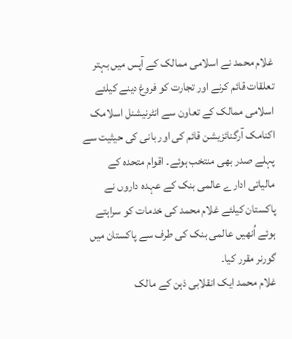غلام محمد نے اسلامی ممالک کے آپس میں بہتر تعلقات قائم کرنے اور تجارت کو فروغ دینے کیلئے اسلامی ممالک کے تعاون سے انٹرنیشنل اسلامک اکنامک آرگنائزیشن قائم کی اور بانی کی حیثیت سے پہلے صدر بھی منتخب ہوئے۔ اقوام متحدہ کے مالیاتی ادارے عالمی بنک کے عہدہ داروں نے پاکستان کیلئے غلام محمد کی خدمات کو سراہتے ہوئے اُنھیں عالمی بنک کی طرف سے پاکستان میں گورنر مقرر کیا۔
غلام محمد ایک انقلابی ذہن کے مالک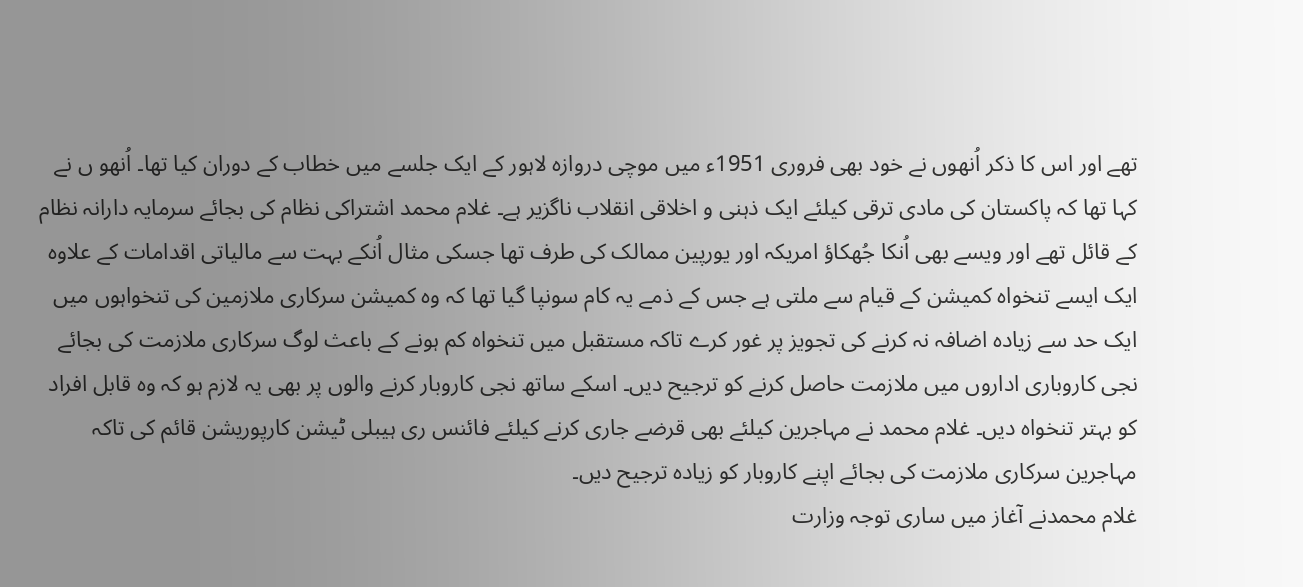تھے اور اس کا ذکر اُنھوں نے خود بھی فروری 1951ء میں موچی دروازہ لاہور کے ایک جلسے میں خطاب کے دوران کیا تھا۔ اُنھو ں نے کہا تھا کہ پاکستان کی مادی ترقی کیلئے ایک ذہنی و اخلاقی انقلاب ناگزیر ہے۔ غلام محمد اشتراکی نظام کی بجائے سرمایہ دارانہ نظام کے قائل تھے اور ویسے بھی اُنکا جُھکاؤ امریکہ اور یورپین ممالک کی طرف تھا جسکی مثال اُنکے بہت سے مالیاتی اقدامات کے علاوہ ایک ایسے تنخواہ کمیشن کے قیام سے ملتی ہے جس کے ذمے یہ کام سونپا گیا تھا کہ وہ کمیشن سرکاری ملازمین کی تنخواہوں میں ایک حد سے زیادہ اضافہ نہ کرنے کی تجویز پر غور کرے تاکہ مستقبل میں تنخواہ کم ہونے کے باعث لوگ سرکاری ملازمت کی بجائے نجی کاروباری اداروں میں ملازمت حاصل کرنے کو ترجیح دیں۔ اسکے ساتھ نجی کاروبار کرنے والوں پر بھی یہ لازم ہو کہ وہ قابل افراد کو بہتر تنخواہ دیں۔ غلام محمد نے مہاجرین کیلئے بھی قرضے جاری کرنے کیلئے فائنس ری ہیبلی ٹیشن کارپوریشن قائم کی تاکہ مہاجرین سرکاری ملازمت کی بجائے اپنے کاروبار کو زیادہ ترجیح دیں۔
غلام محمدنے آغاز میں ساری توجہ وزارت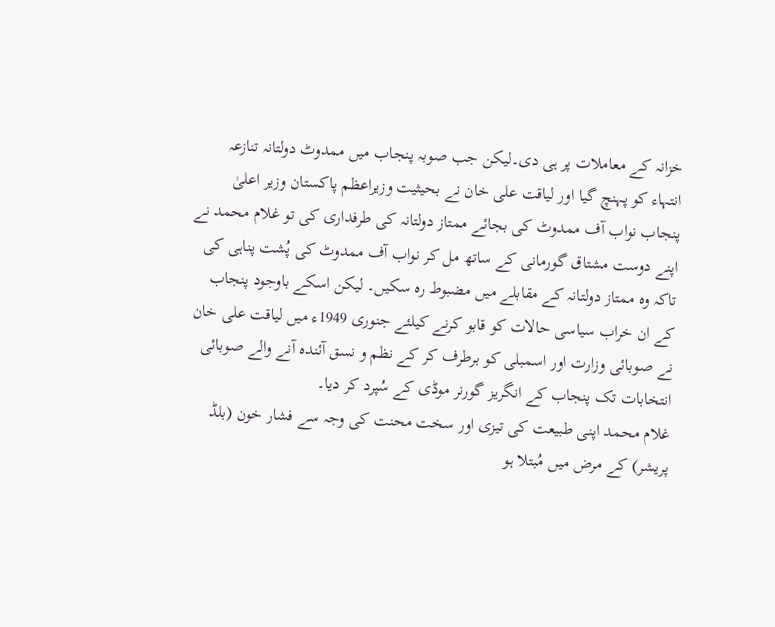خزانہ کے معاملات پر ہی دی۔لیکن جب صوبہ پنجاب میں ممدوٹ دولتانہ تنازعہ انتہاء کو پہنچ گیا اور لیاقت علی خان نے بحیثیت وزیراعظم پاکستان وزیر اعلیٰ پنجاب نواب آف ممدوٹ کی بجائے ممتاز دولتانہ کی طرفداری کی تو غلام محمد نے اپنے دوست مشتاق گورمانی کے ساتھ مل کر نواب آف ممدوٹ کی پُشت پناہی کی تاکہ وہ ممتاز دولتانہ کے مقابلے میں مضبوط رہ سکیں۔ لیکن اسکے باوجود پنجاب کے ان خراب سیاسی حالات کو قابو کرنے کیلئے جنوری 1949ء میں لیاقت علی خان نے صوبائی وزارت اور اسمبلی کو برطرف کر کے نظم و نسق آئندہ آنے والے صوبائی انتخابات تک پنجاب کے انگریز گورنر موڈی کے سُپرد کر دیا۔
غلام محمد اپنی طبیعت کی تیزی اور سخت محنت کی وجہ سے فشار خون (بلڈ پریشر) کے مرض میں مُبتلا ہو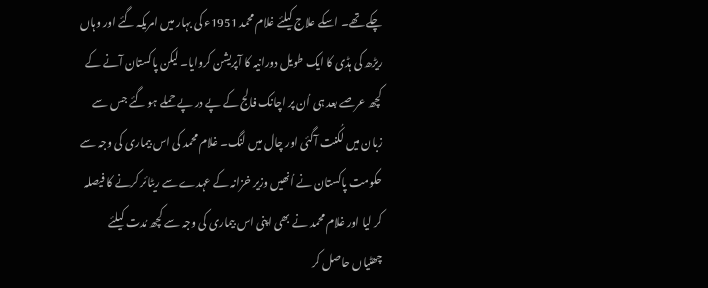چکے تھے۔ اسکے علاج کیلئے غلام محمد 1951ء کی بہار میں امریکہ گئے اور وہاں ریڑھ کی ہڈی کا ایک طویل دورانیہ کا آپریشن کروایا۔ لیکن پاکستان آنے کے کچھ عرصے بعد ہی اُن پر اچانک فالج کے پے در پے حملے ہو گئے جس سے زبان میں لُکنت آگئی اور چال میں لنگ۔ غلام محمد کی اس بیماری کی وجہ سے حکومت پاکستان نے اُنھیں وزیر خزانہ کے عہدے سے ریٹائر کرنے کا فیصلہ کر لیا اور غلام محمد نے بھی اپنی اس بیماری کی وجہ سے کچھ مُدت کیلئے چھٹیاں حاصل کر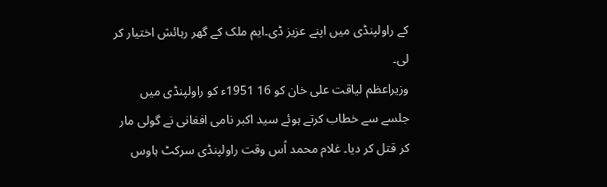کے راولپنڈی میں اپنے عزیز ڈی۔ایم ملک کے گھر رہائش اختیار کر لی۔
وزیراعظم لیاقت علی خان کو 16 1951ء کو راولپنڈی میں جلسے سے خطاب کرتے ہوئے سید اکبر نامی افغانی نے گولی مار کر قتل کر دیا۔ غلام محمد اُس وقت راولپنڈی سرکٹ ہاوس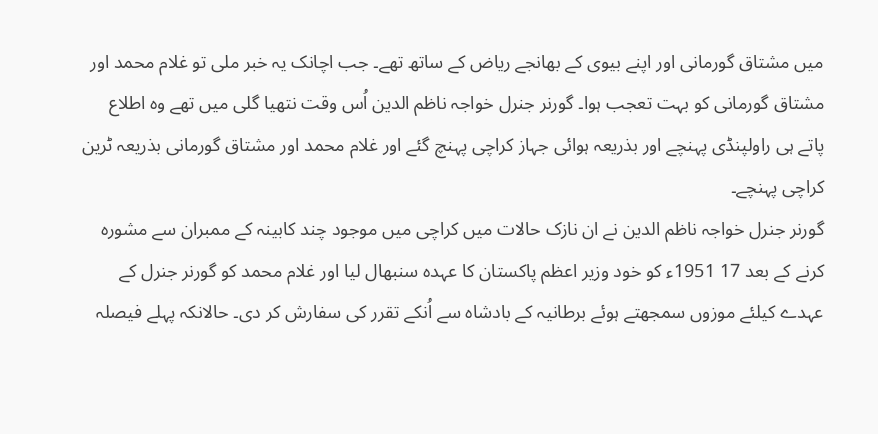میں مشتاق گورمانی اور اپنے بیوی کے بھانجے ریاض کے ساتھ تھے۔ جب اچانک یہ خبر ملی تو غلام محمد اور مشتاق گورمانی کو بہت تعجب ہوا۔ گورنر جنرل خواجہ ناظم الدین اُس وقت نتھیا گلی میں تھے وہ اطلاع پاتے ہی راولپنڈی پہنچے اور بذریعہ ہوائی جہاز کراچی پہنچ گئے اور غلام محمد اور مشتاق گورمانی بذریعہ ٹرین کراچی پہنچے۔
گورنر جنرل خواجہ ناظم الدین نے ان نازک حالات میں کراچی میں موجود چند کابینہ کے ممبران سے مشورہ کرنے کے بعد 17 1951ء کو خود وزیر اعظم پاکستان کا عہدہ سنبھال لیا اور غلام محمد کو گورنر جنرل کے عہدے کیلئے موزوں سمجھتے ہوئے برطانیہ کے بادشاہ سے اُنکے تقرر کی سفارش کر دی۔ حالانکہ پہلے فیصلہ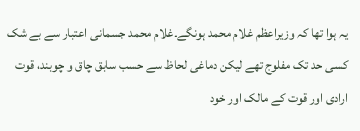یہ ہوا تھا کہ وزیراعظم غلام محمد ہونگے۔غلام محمد جسمانی اعتبار سے بے شک کسی حد تک مفلوج تھے لیکن دماغی لحاظ سے حسب سابق چاق و چوبند، قوت ارادی اور قوت کے مالک اور خود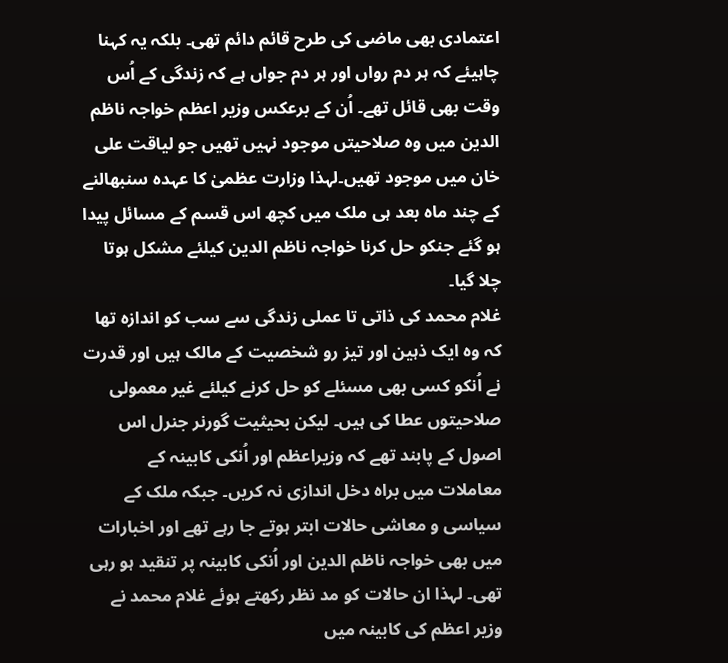اعتمادی بھی ماضی کی طرح قائم دائم تھی۔ بلکہ یہ کہنا چاہیئے کہ ہر دم رواں اور ہر دم جواں ہے کہ زندگی کے اُس وقت بھی قائل تھے۔ اُن کے برعکس وزیر اعظم خواجہ ناظم الدین میں وہ صلاحیتں موجود نہیں تھیں جو لیاقت علی خان میں موجود تھیں۔لہذا وزارت عظمیٰ کا عہدہ سنبھالنے کے چند ماہ بعد ہی ملک میں کچھ اس قسم کے مسائل پیدا ہو گئے جنکو حل کرنا خواجہ ناظم الدین کیلئے مشکل ہوتا چلا گیا۔
غلام محمد کی ذاتی تا عملی زندگی سے سب کو اندازہ تھا کہ وہ ایک ذہین اور تیز رو شخصیت کے مالک ہیں اور قدرت نے اُنکو کسی بھی مسئلے کو حل کرنے کیلئے غیر معمولی صلاحیتوں عطا کی ہیں۔ لیکن بحیثیت گورنر جنرل اس اصول کے پابند تھے کہ وزیراعظم اور اُنکی کابینہ کے معاملات میں براہ دخل اندازی نہ کریں۔ جبکہ ملک کے سیاسی و معاشی حالات ابتر ہوتے جا رہے تھے اور اخبارات میں بھی خواجہ ناظم الدین اور اُنکی کابینہ پر تنقید ہو رہی تھی۔ لہذا ان حالات کو مد نظر رکھتے ہوئے غلام محمد نے وزیر اعظم کی کابینہ میں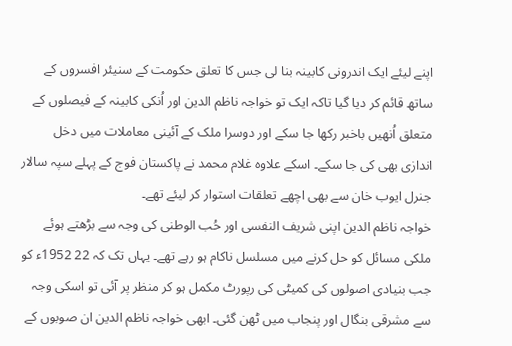اپنے لیئے ایک اندرونی کابینہ بنا لی جس کا تعلق حکومت کے سنیئر افسروں کے ساتھ قائم کر دیا گیا تاکہ ایک تو خواجہ ناظم الدین اور اُنکی کابینہ کے فیصلوں کے متعلق اُنھیں باخبر رکھا جا سکے اور دوسرا ملک کے آئینی معاملات میں دخل اندازی بھی کی جا سکے۔ اسکے علاوہ غلام محمد نے پاکستان فوج کے پہلے سپہ سالار جنرل ایوب خان سے بھی اچھے تعلقات استوار کر لیئے تھے۔
خواجہ ناظم الدین اپنی شریف النفسی اور حُب الوطنی کی وجہ سے بڑھتے ہوئے ملکی مسائل کو حل کرنے میں مسلسل ناکام ہو رہے تھے۔ یہاں تک کہ 22 1952ء کو جب بنیادی اصولوں کی کمیٹی کی رپورٹ مکمل ہو کر منظر پر آئی تو اسکی وجہ سے مشرقی بنگال اور پنجاب میں ٹھن گئی۔ ابھی خواجہ ناظم الدین ان صوبوں کے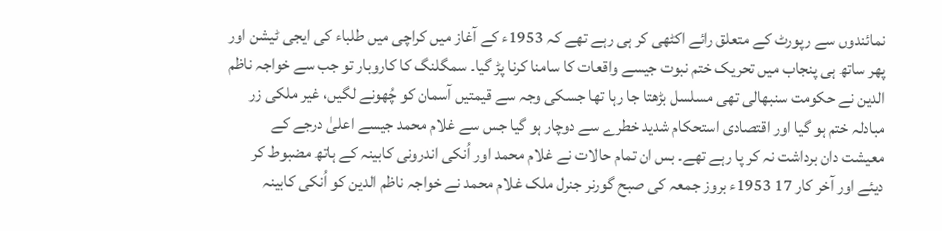نمائندوں سے رپورٹ کے متعلق رائے اکٹھی کر ہی رہے تھے کہ 1953ء کے آغاز میں کراچی میں طلباء کی ایجی ٹیشن اور پھر ساتھ ہی پنجاب میں تحریک ختم نبوت جیسے واقعات کا سامنا کرنا پڑ گیا۔ سمگلنگ کا کاروبار تو جب سے خواجہ ناظم الدین نے حکومت سنبھالی تھی مسلسل بڑھتا جا رہا تھا جسکی وجہ سے قیمتیں آسمان کو چُھونے لگیں، غیر ملکی زر مبادلہ ختم ہو گیا اور اقتصادی استحکام شدید خطرے سے دوچار ہو گیا جس سے غلام محمد جیسے اعلیٰ درجے کے معیشت دان برداشت نہ کر پا رہے تھے۔ بس ان تمام حالات نے غلام محمد اور اُنکی اندرونی کابینہ کے ہاتھ مضبوط کر دیئے اور آخر کار 17 1953ء بروز جمعہ کی صبح گورنر جنرل ملک غلام محمد نے خواجہ ناظم الدین کو اُنکی کابینہ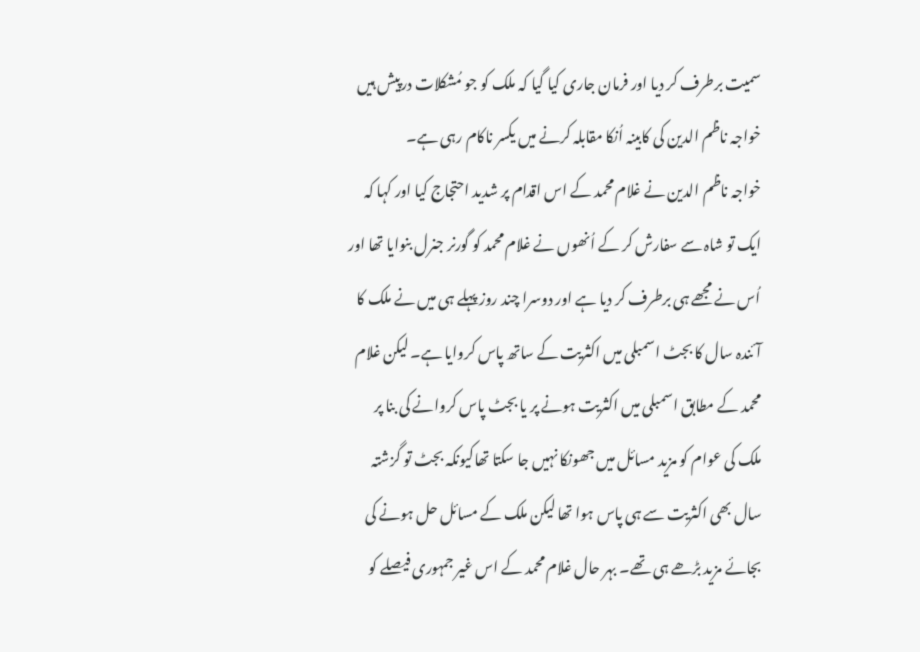سمیت برطرف کر دیا اور فرمان جاری کیا گیا کہ ملک کو جو مُشکلات درپیش ہیں خواجہ ناظم الدین کی کابینہ اُنکا مقابلہ کرنے میں یکسر ناکام رہی ہے۔
خواجہ ناظم الدین نے غلام محمد کے اس اقدام پر شدید احتجاج کیا اور کہا کہ ایک تو شاہ سے سفارش کر کے اُنھوں نے غلام محمد کو گورنر جنرل بنوایا تھا اور اُس نے مجھے ہی برطرف کر دیا ہے اور دوسرا چند روز پہلے ہی میں نے ملک کا آئندہ سال کا بجٹ اسمبلی میں اکثریت کے ساتھ پاس کروایا ہے۔ لیکن غلام محمد کے مطابق اسمبلی میں اکثریت ہونے پر یا بجٹ پاس کروانے کی بنا پر ملک کی عوام کو مزید مسائل میں جھونکا نہیں جا سکتا تھاکیونکہ بجٹ تو گزشتہ سال بھی اکثریت سے ہی پاس ہوا تھا لیکن ملک کے مسائل حل ہونے کی بجائے مزید بڑھے ہی تھے۔ بہر حال غلام محمد کے اس غیر جمہوری فیصلے کو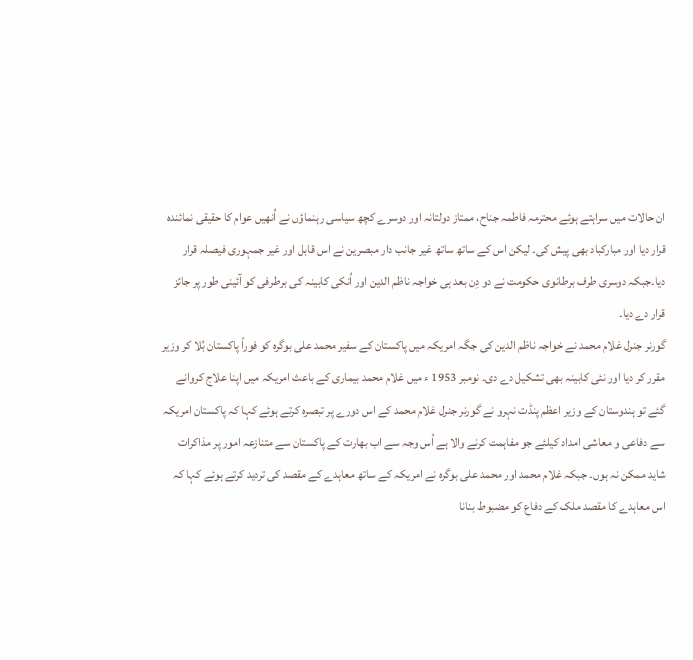ان حالات میں سراہتے ہوئے محترمہ فاطمہ جناح، ممتاز دولتانہ اور دوسرے کچھ سیاسی رہنماؤں نے اُنھیں عوام کا حقیقی نمائندہ قرار دیا اور مبارکباد بھی پیش کی۔ لیکن اس کے ساتھ ساتھ غیر جانب دار مبصرین نے اس قابل اور غیر جمہوری فیصلہ قرار دیا۔جبکہ دوسری طرف برطانوی حکومت نے دو دِن بعد ہی خواجہ ناظم الدین اور اُنکی کابینہ کی برطرفی کو آئینی طور پر جائز قرار دے دیا۔
گورنر جنرل غلام محمد نے خواجہ ناظم الدین کی جگہ امریکہ میں پاکستان کے سفیر محمد علی بوگرہ کو فوراً پاکستان بُلا کر وزیر مقرر کر دیا اور نئی کابینہ بھی تشکیل دے دی۔ نومبر 1953 ء میں غلام محمد بیماری کے باعث امریکہ میں اپنا علاج کروانے گئے تو ہندوستان کے وزیر اعظم پنڈت نہرو نے گورنر جنرل غلام محمد کے اس دورے پر تبصرہ کرتے ہوئے کہا کہ پاکستان امریکہ سے دفاعی و معاشی امداد کیلئے جو مفاہمت کرنے والا ہے اُس وجہ سے اب بھارت کے پاکستان سے متنازعہ امور پر مذاکرات شاید ممکن نہ ہوں۔ جبکہ غلام محمد اور محمد علی بوگرہ نے امریکہ کے ساتھ معاہدے کے مقصد کی تردید کرتے ہوئے کہا کہ اس معاہدے کا مقصد ملک کے دفاع کو مضبوط بنانا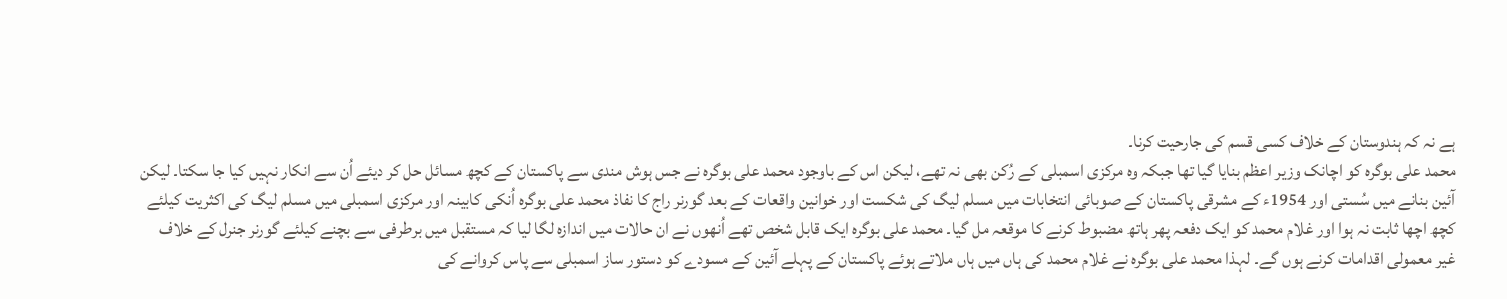ہے نہ کہ ہندوستان کے خلاف کسی قسم کی جارحیت کرنا۔
محمد علی بوگرہ کو اچانک وزیر اعظم بنایا گیا تھا جبکہ وہ مرکزی اسمبلی کے رُکن بھی نہ تھے، لیکن اس کے باوجود محمد علی بوگرہ نے جس ہوش مندی سے پاکستان کے کچھ مسائل حل کر دیئے اُن سے انکار نہیں کیا جا سکتا۔ لیکن آئین بنانے میں سُستی اور 1954ء کے مشرقی پاکستان کے صوبائی انتخابات میں مسلم لیگ کی شکست اور خوانین واقعات کے بعد گورنر راج کا نفاذ محمد علی بوگرہ اُنکی کابینہ اور مرکزی اسمبلی میں مسلم لیگ کی اکثریت کیلئے کچھ اچھا ثابت نہ ہوا اور غلام محمد کو ایک دفعہ پھر ہاتھ مضبوط کرنے کا موقعہ مل گیا۔ محمد علی بوگرہ ایک قابل شخص تھے اُنھوں نے ان حالات میں اندازہ لگا لیا کہ مستقبل میں برطرفی سے بچنے کیلئے گورنر جنرل کے خلاف غیر معمولی اقدامات کرنے ہوں گے۔ لہذا محمد علی بوگرہ نے غلام محمد کی ہاں میں ہاں ملاتے ہوئے پاکستان کے پہلے آئین کے مسودے کو دستور ساز اسمبلی سے پاس کروانے کی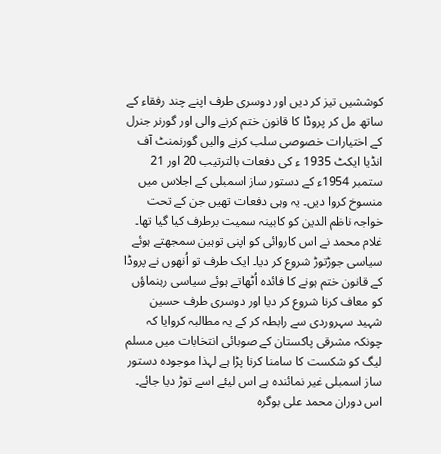کوششیں تیز کر دیں اور دوسری طرف اپنے چند رفقاء کے ساتھ مل کر پروڈا کا قانون ختم کرنے والی اور گورنر جنرل کے اختیارات خصوصی سلب کرنے والیں گورنمنٹ آف انڈیا ایکٹ 1935 ء کی دفعات بالترتیب 20 اور 21 ستمبر 1954ء کے دستور ساز اسمبلی کے اجلاس میں منسوخ کروا دیں۔ یہ وہی دفعات تھیں جن کے تحت خواجہ ناظم الدین کو کابینہ سمیت برطرف کیا گیا تھا۔
غلام محمد نے اس کاروائی کو اپنی توہین سمجھتے ہوئے سیاسی جوڑتوڑ شروع کر دیا۔ ایک طرف تو اُنھوں نے پروڈا کے قانون ختم ہونے کا فائدہ اُٹھاتے ہوئے سیاسی رہنماؤں کو معاف کرنا شروع کر دیا اور دوسری طرف حسین شہید سہروردی سے رابطہ کر کے یہ مطالبہ کروایا کہ چونکہ مشرقی پاکستان کے صوبائی انتخابات میں مسلم لیگ کو شکست کا سامنا کرنا پڑا ہے لہذا موجودہ دستور ساز اسمبلی غیر نمائندہ ہے اس لیئے اسے توڑ دیا جائے۔ اس دوران محمد علی بوگرہ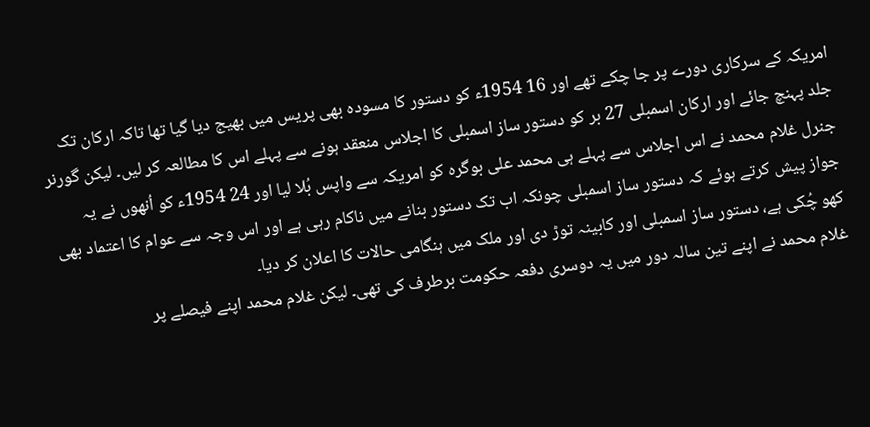امریکہ کے سرکاری دورے پر جا چکے تھے اور 16 1954ء کو دستور کا مسودہ بھی پریس میں بھیج دیا گیا تھا تاکہ ارکان تک جلد پہنچ جائے اور ارکان اسمبلی 27 بر کو دستور ساز اسمبلی کا اجلاس منعقد ہونے سے پہلے اس کا مطالعہ کر لیں۔ لیکن گورنر جنرل غلام محمد نے اس اجلاس سے پہلے ہی محمد علی بوگرہ کو امریکہ سے واپس بُلا لیا اور 24 1954ء کو اُنھوں نے یہ جواز پیش کرتے ہوئے کہ دستور ساز اسمبلی چونکہ اب تک دستور بنانے میں ناکام رہی ہے اور اس وجہ سے عوام کا اعتماد بھی کھو چُکی ہے، دستور ساز اسمبلی اور کابینہ توڑ دی اور ملک میں ہنگامی حالات کا اعلان کر دیا۔
غلام محمد نے اپنے تین سالہ دور میں یہ دوسری دفعہ حکومت برطرف کی تھی۔ لیکن غلام محمد اپنے فیصلے پر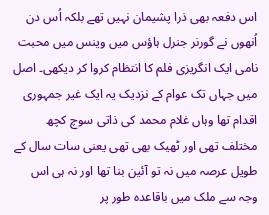اس دفعہ بھی ذرا پشیمان نہیں تھے بلکہ اُس دن اُنھوں نے گورنر جنرل ہاؤس میں وینس میں محبت نامی ایک انگریزی فلم کا انتظام کروا کر دیکھی۔ اصل میں جہاں تک عوام کے نزدیک یہ ایک غیر جمہوری اقدام تھا وہاں غلام محمد کی ذاتی سوچ کچھ مختلف تھی اور ٹھیک بھی تھی یعنی سات سال کے طویل عرصہ میں نہ تو آئین بنا تھا اور نہ ہی اس وجہ سے ملک میں باقاعدہ طور پر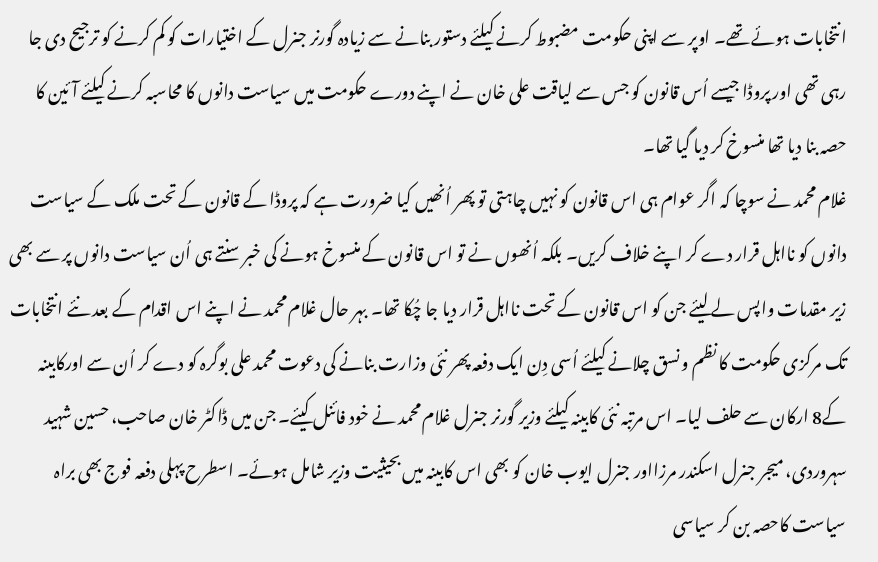انتخابات ہوئے تھے۔ اوپر سے اپنی حکومت مضبوط کرنے کیلئے دستور بنانے سے زیادہ گورنر جنرل کے اختیارات کو کم کرنے کو ترجیح دی جا رہی تھی اور پروڈا جیسے اُس قانون کو جس سے لیاقت علی خان نے اپنے دورے حکومت میں سیاست دانوں کا محاسبہ کرنے کیلئے آئین کا حصہ بنا دیا تھا منسوخ کر دیا گیا تھا۔
غلام محمد نے سوچا کہ اگر عوام ہی اس قانون کو نہیں چاہتی تو پھر اُنھیں کیا ضرورت ہے کہ پروڈا کے قانون کے تحت ملک کے سیاست دانوں کو نااہل قرار دے کر اپنے خلاف کریں۔ بلکہ اُنھوں نے تو اس قانون کے منسوخ ہونے کی خبر سنتے ہی اُن سیاست دانوں پر سے بھی زیر مقدمات واپس لے لیئے جن کو اس قانون کے تحت نااہل قرار دیا جا چُکا تھا۔ بہر حال غلام محمد نے اپنے اس اقدام کے بعد نئے انتخابات تک مرکزی حکومت کا نظم و نسق چلانے کیلئے اُسی دِن ایک دفعہ پھر نئی وزارت بنانے کی دعوت محمد علی بوگرہ کو دے کر اُن سے اورکابینہ کے8 ارکان سے حلف لیا۔ اس مرتبہ نئی کابینہ کیلئے وزیر گورنر جنرل غلام محمد نے خود فائنل کیئے۔ جن میں ڈاکٹر خان صاحب، حسین شہید سہروردی، میجر جنرل اسکندر مرزااور جنرل ایوب خان کو بھی اس کابینہ میں بحیثیت وزیر شامل ہوئے۔ اسطرح پہلی دفعہ فوج بھی براہ سیاست کاحصہ بن کر سیاسی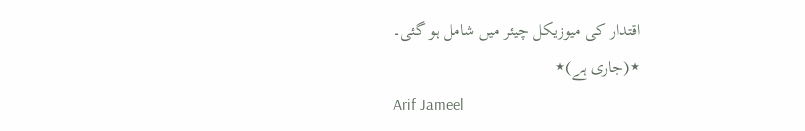اقتدار کی میوزیکل چیئر میں شامل ہو گئی۔
٭(جاری ہے)٭
Arif Jameel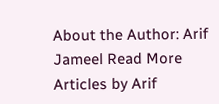About the Author: Arif Jameel Read More Articles by Arif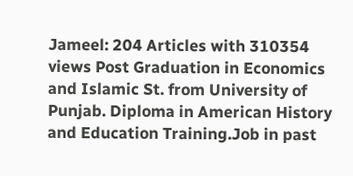Jameel: 204 Articles with 310354 views Post Graduation in Economics and Islamic St. from University of Punjab. Diploma in American History and Education Training.Job in past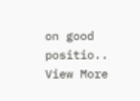on good positio.. View More